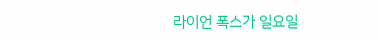라이언 폭스가 일요일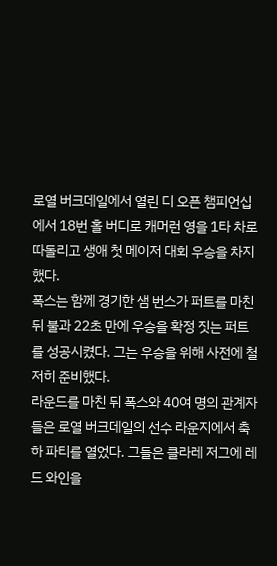로열 버크데일에서 열린 디 오픈 챔피언십에서 18번 홀 버디로 캐머런 영을 1타 차로 따돌리고 생애 첫 메이저 대회 우승을 차지했다.
폭스는 함께 경기한 샘 번스가 퍼트를 마친 뒤 불과 22초 만에 우승을 확정 짓는 퍼트를 성공시켰다. 그는 우승을 위해 사전에 철저히 준비했다.
라운드를 마친 뒤 폭스와 40여 명의 관계자들은 로열 버크데일의 선수 라운지에서 축하 파티를 열었다. 그들은 클라레 저그에 레드 와인을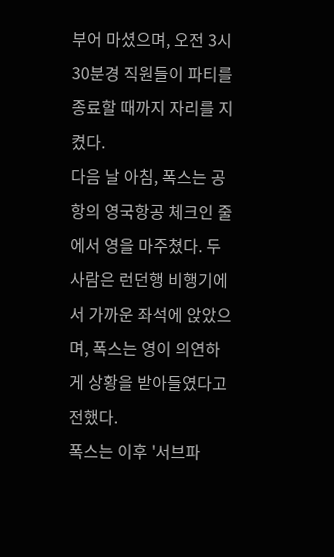부어 마셨으며, 오전 3시 30분경 직원들이 파티를 종료할 때까지 자리를 지켰다.
다음 날 아침, 폭스는 공항의 영국항공 체크인 줄에서 영을 마주쳤다. 두 사람은 런던행 비행기에서 가까운 좌석에 앉았으며, 폭스는 영이 의연하게 상황을 받아들였다고 전했다.
폭스는 이후 '서브파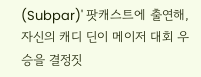(Subpar)' 팟캐스트에 출연해, 자신의 캐디 딘이 메이저 대회 우승을 결정짓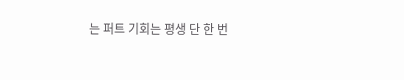는 퍼트 기회는 평생 단 한 번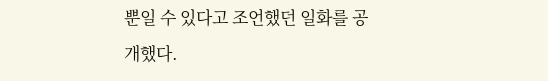뿐일 수 있다고 조언했던 일화를 공개했다.